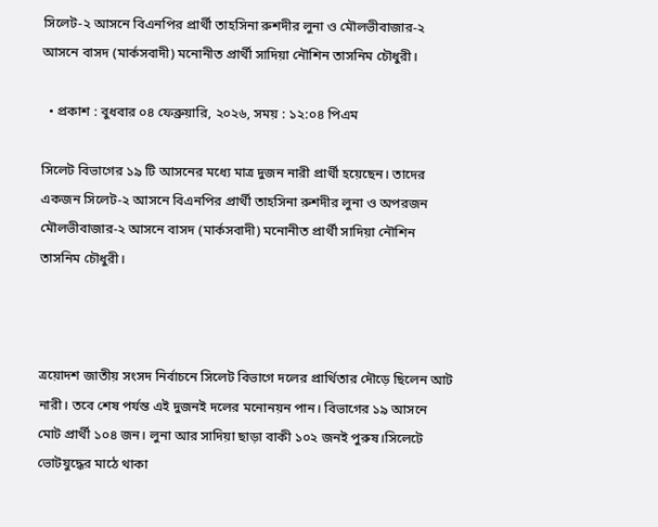সিলেট-২ আসনে বিএনপির প্রার্থী তাহসিনা রুশদীর লুনা ও মৌলভীবাজার-২ আসনে বাসদ (মার্কসবাদী) মনোনীত প্রার্থী সাদিয়া নৌশিন তাসনিম চৌধুরী।

  • প্রকাশ : বুধবার ০৪ ফেব্রুয়ারি, ২০২৬, সময় : ১২:০৪ পিএম

সিলেট বিভাগের ১৯ টি আসনের মধ্যে মাত্র দুজন নারী প্রার্থী হয়েছেন। তাদের একজন সিলেট-২ আসনে বিএনপির প্রার্থী তাহসিনা রুশদীর লুনা ও অপরজন মৌলভীবাজার-২ আসনে বাসদ (মার্কসবাদী) মনোনীত প্রার্থী সাদিয়া নৌশিন তাসনিম চৌধুরী।



ত্রয়োদশ জাতীয় সংসদ নির্বাচনে সিলেট বিভাগে দলের প্রার্থিতার দৌড়ে ছিলেন আট নারী। তবে শেষ পর্যন্ত এই দুজনই দলের মনোনয়ন পান। বিভাগের ১৯ আসনে মোট প্রার্থী ১০৪ জন। লুনা আর সাদিয়া ছাড়া বাকী ১০২ জনই পুরুষ।সিলেটে ভোটযুদ্ধের মাঠে থাকা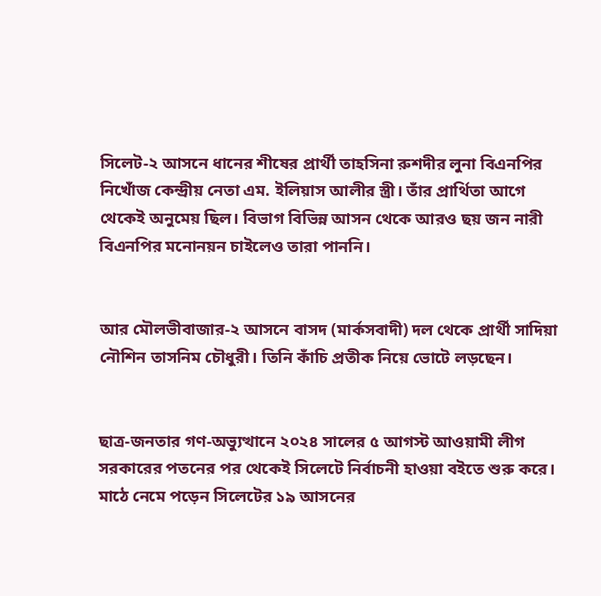সিলেট-২ আসনে ধানের শীষের প্রার্থী তাহসিনা রুশদীর লুনা বিএনপির নিখোঁজ কেন্দ্রীয় নেতা এম. ইলিয়াস আলীর স্ত্রী। তাঁর প্রার্থিতা আগে থেকেই অনুমেয় ছিল। বিভাগ বিভিন্ন আসন থেকে আরও ছয় জন নারী বিএনপির মনোনয়ন চাইলেও তারা পাননি।


আর মৌলভীবাজার-২ আসনে বাসদ (মার্কসবাদী) দল থেকে প্রার্থী সাদিয়া নৌশিন তাসনিম চৌধুরী। তিনি কাঁচি প্রতীক নিয়ে ভোটে লড়ছেন।


ছাত্র-জনতার গণ-অভ্যুত্থানে ২০২৪ সালের ৫ আগস্ট আওয়ামী লীগ সরকারের পতনের পর থেকেই সিলেটে নির্বাচনী হাওয়া বইতে শুরু করে। মাঠে নেমে পড়েন সিলেটের ১৯ আসনের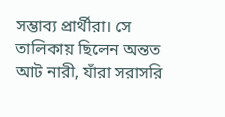সম্ভাব্য প্রার্থীরা। সে তালিকায় ছিলেন অন্তত আট নারী, যাঁরা সরাসরি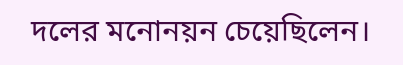দলের মনোনয়ন চেয়েছিলেন।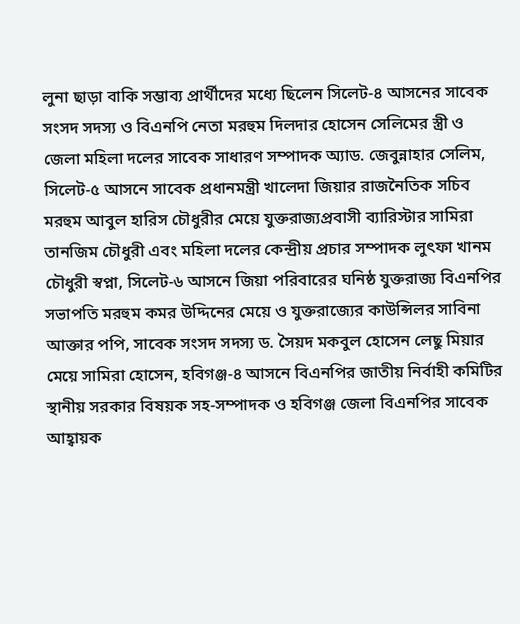লুনা ছাড়া বাকি সম্ভাব্য প্রার্থীদের মধ্যে ছিলেন সিলেট-৪ আসনের সাবেক সংসদ সদস্য ও বিএনপি নেতা মরহুম দিলদার হোসেন সেলিমের স্ত্রী ও জেলা মহিলা দলের সাবেক সাধারণ সম্পাদক অ্যাড. জেবুন্নাহার সেলিম, সিলেট-৫ আসনে সাবেক প্রধানমন্ত্রী খালেদা জিয়ার রাজনৈতিক সচিব মরহুম আবুল হারিস চৌধুরীর মেয়ে যুক্তরাজ্যপ্রবাসী ব্যারিস্টার সামিরা তানজিম চৌধুরী এবং মহিলা দলের কেন্দ্রীয় প্রচার সম্পাদক লুৎফা খানম চৌধুরী স্বপ্না, সিলেট-৬ আসনে জিয়া পরিবারের ঘনিষ্ঠ যুক্তরাজ্য বিএনপির সভাপতি মরহুম কমর উদ্দিনের মেয়ে ও যুক্তরাজ্যের কাউন্সিলর সাবিনা আক্তার পপি, সাবেক সংসদ সদস্য ড. সৈয়দ মকবুল হোসেন লেছু মিয়ার মেয়ে সামিরা হোসেন, হবিগঞ্জ-৪ আসনে বিএনপির জাতীয় নির্বাহী কমিটির স্থানীয় সরকার বিষয়ক সহ-সম্পাদক ও হবিগঞ্জ জেলা বিএনপির সাবেক আহ্বায়ক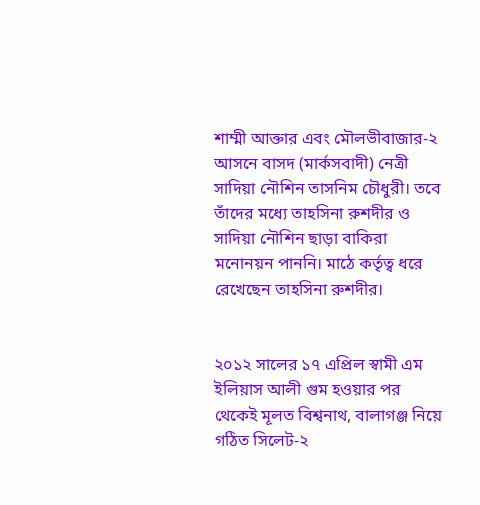শাম্মী আক্তার এবং মৌলভীবাজার-২ আসনে বাসদ (মার্কসবাদী) নেত্রী সাদিয়া নৌশিন তাসনিম চৌধুরী। তবে তাঁদের মধ্যে তাহসিনা রুশদীর ও সাদিয়া নৌশিন ছাড়া বাকিরা মনোনয়ন পাননি। মাঠে কর্তৃত্ব ধরে রেখেছেন তাহসিনা রুশদীর।


২০১২ সালের ১৭ এপ্রিল স্বামী এম ইলিয়াস আলী গুম হওয়ার পর থেকেই মূলত বিশ্বনাথ, বালাগঞ্জ নিয়ে গঠিত সিলেট-২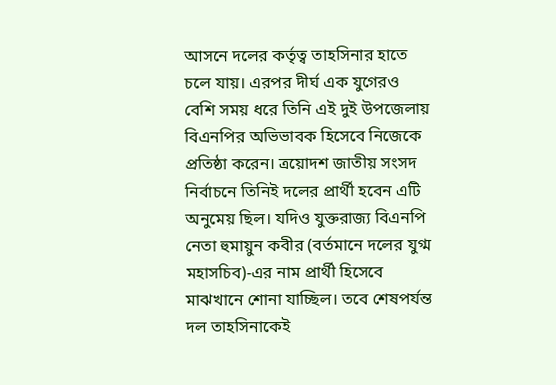আসনে দলের কর্তৃত্ব তাহসিনার হাতে চলে যায়। এরপর দীর্ঘ এক যুগেরও বেশি সময় ধরে তিনি এই দুই উপজেলায় বিএনপির অভিভাবক হিসেবে নিজেকে প্রতিষ্ঠা করেন। ত্রয়োদশ জাতীয় সংসদ নির্বাচনে তিনিই দলের প্রার্থী হবেন এটি অনুমেয় ছিল। যদিও যুক্তরাজ্য বিএনপি নেতা হুমায়ুন কবীর (বর্তমানে দলের যুগ্ম মহাসচিব)-এর নাম প্রার্থী হিসেবে মাঝখানে শোনা যাচ্ছিল। তবে শেষপর্যন্ত দল তাহসিনাকেই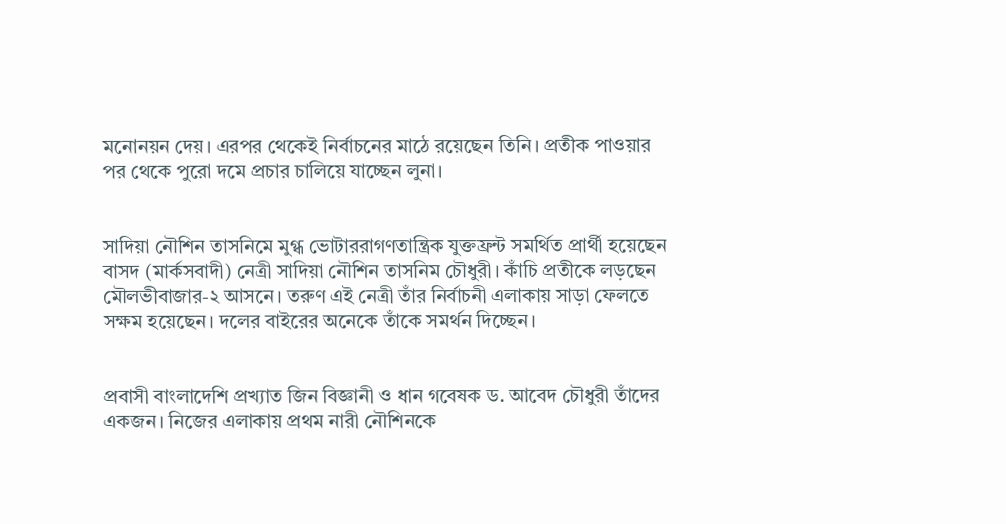মনোনয়ন দেয়। এরপর থেকেই নির্বাচনের মাঠে রয়েছেন তিনি। প্রতীক পাওয়ার পর থেকে পুরো দমে প্রচার চালিয়ে যাচ্ছেন লুনা।


সাদিয়া নৌশিন তাসনিমে মুগ্ধ ভোটাররাগণতান্ত্রিক যুক্তফ্রন্ট সমর্থিত প্রার্থী হয়েছেন বাসদ (মার্কসবাদী) নেত্রী সাদিয়া নৌশিন তাসনিম চৌধুরী। কাঁচি প্রতীকে লড়ছেন মৌলভীবাজার-২ আসনে। তরুণ এই নেত্রী তাঁর নির্বাচনী এলাকায় সাড়া ফেলতে সক্ষম হয়েছেন। দলের বাইরের অনেকে তাঁকে সমর্থন দিচ্ছেন।


প্রবাসী বাংলাদেশি প্রখ্যাত জিন বিজ্ঞানী ও ধান গবেষক ড. আবেদ চৌধুরী তাঁদের একজন। নিজের এলাকায় প্রথম নারী নৌশিনকে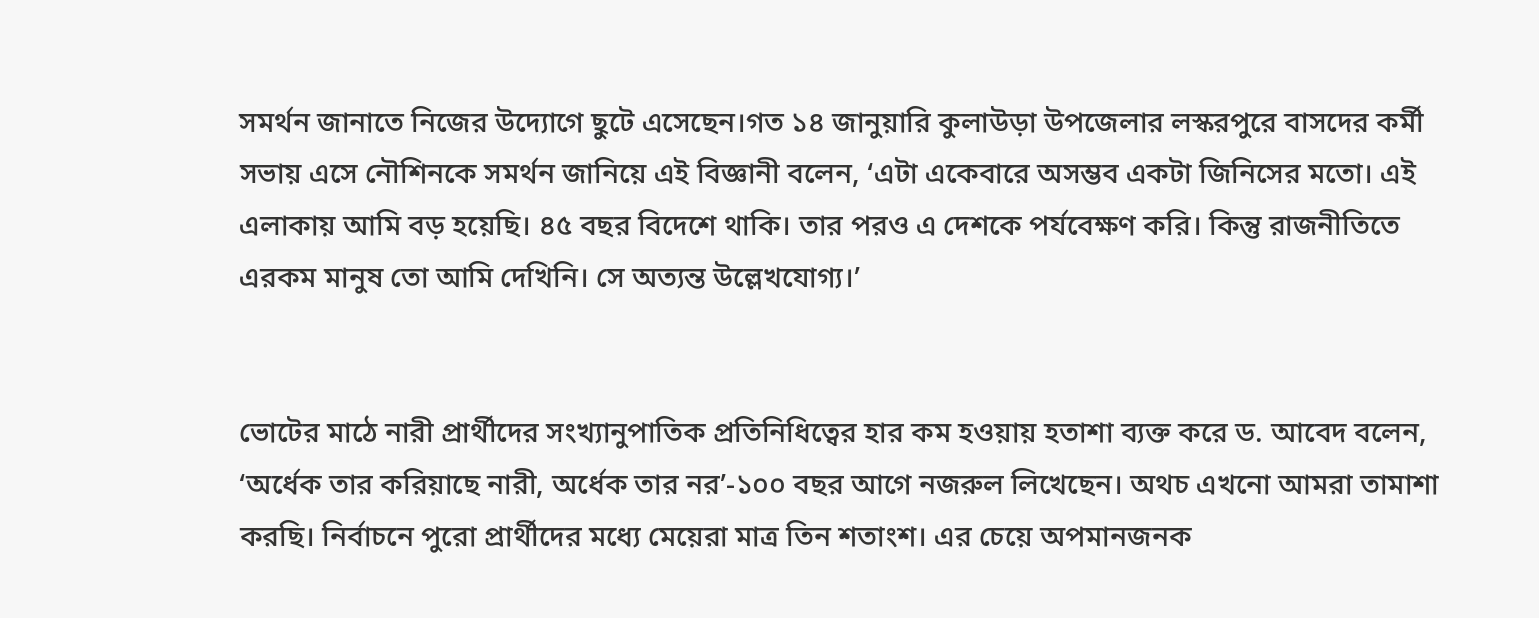সমর্থন জানাতে নিজের উদ্যোগে ছুটে এসেছেন।গত ১৪ জানুয়ারি কুলাউড়া উপজেলার লস্করপুরে বাসদের কর্মী সভায় এসে নৌশিনকে সমর্থন জানিয়ে এই বিজ্ঞানী বলেন, ‘এটা একেবারে অসম্ভব একটা জিনিসের মতো। এই এলাকায় আমি বড় হয়েছি। ৪৫ বছর বিদেশে থাকি। তার পরও এ দেশকে পর্যবেক্ষণ করি। কিন্তু রাজনীতিতে এরকম মানুষ তো আমি দেখিনি। সে অত্যন্ত উল্লেখযোগ্য।’


ভোটের মাঠে নারী প্রার্থীদের সংখ্যানুপাতিক প্রতিনিধিত্বের হার কম হওয়ায় হতাশা ব্যক্ত করে ড. আবেদ বলেন, ‘অর্ধেক তার করিয়াছে নারী, অর্ধেক তার নর’-১০০ বছর আগে নজরুল লিখেছেন। অথচ এখনো আমরা তামাশা করছি। নির্বাচনে পুরো প্রার্থীদের মধ্যে মেয়েরা মাত্র তিন শতাংশ। এর চেয়ে অপমানজনক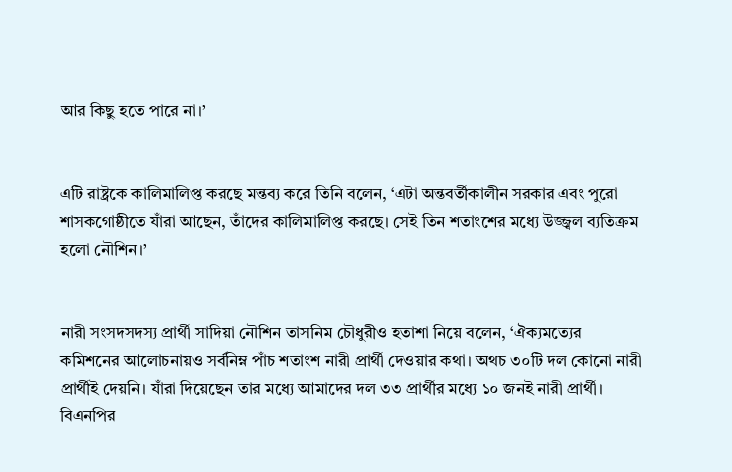আর কিছু হতে পারে না।’


এটি রাষ্ট্রকে কালিমালিপ্ত করছে মন্তব্য করে তিনি বলেন, ‘এটা অন্তবর্তীকালীন সরকার এবং পুরো শাসকগোষ্ঠীতে যাঁরা আছেন, তাঁদের কালিমালিপ্ত করছে। সেই তিন শতাংশের মধ্যে উজ্জ্বল ব্যতিক্রম হলো নৌশিন।’


নারী সংসদসদস্য প্রার্থী সাদিয়া নৌশিন তাসনিম চৌধুরীও হতাশা নিয়ে বলেন, ‘ঐক্যমত্যের কমিশনের আলোচনায়ও সর্বনিম্ন পাঁচ শতাংশ নারী প্রার্থী দেওয়ার কথা। অথচ ৩০টি দল কোনো নারী প্রার্থীই দেয়নি। যাঁরা দিয়েছেন তার মধ্যে আমাদের দল ৩৩ প্রার্থীর মধ্যে ১০ জনই নারী প্রার্থী। বিএনপির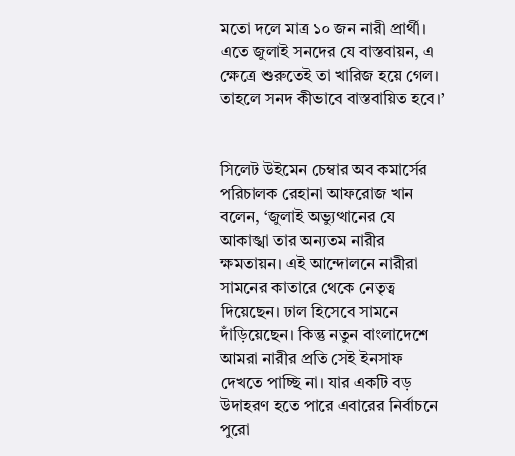মতো দলে মাত্র ১০ জন নারী প্রার্থী। এতে জুলাই সনদের যে বাস্তবায়ন, এ ক্ষেত্রে শুরুতেই তা খারিজ হয়ে গেল। তাহলে সনদ কীভাবে বাস্তবায়িত হবে।’


সিলেট উইমেন চেম্বার অব কমার্সের পরিচালক রেহানা আফরোজ খান বলেন, ‘জুলাই অভ্যুত্থানের যে আকাঙ্খা তার অন্যতম নারীর ক্ষমতায়ন। এই আন্দোলনে নারীরা সামনের কাতারে থেকে নেতৃত্ব দিয়েছেন। ঢাল হিসেবে সামনে দাঁড়িয়েছেন। কিন্তু নতুন বাংলাদেশে আমরা নারীর প্রতি সেই ইনসাফ দেখতে পাচ্ছি না। যার একটি বড় উদাহরণ হতে পারে এবারের নির্বাচনে পুরো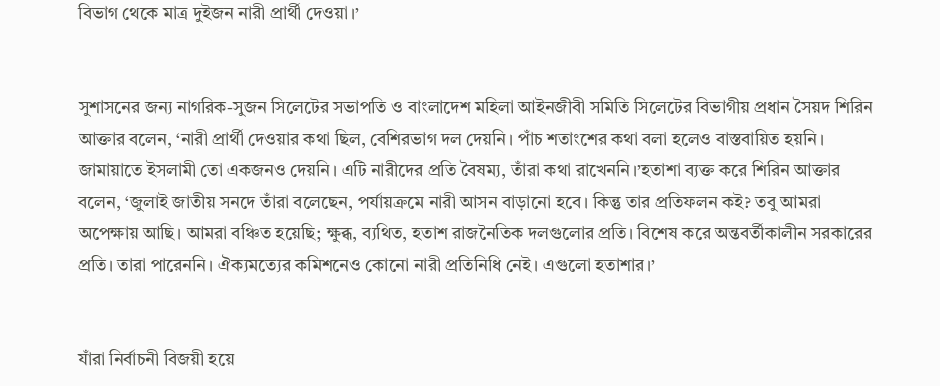বিভাগ থেকে মাত্র দুইজন নারী প্রার্থী দেওয়া।’


সুশাসনের জন্য নাগরিক-সুজন সিলেটের সভাপতি ও বাংলাদেশ মহিলা আইনজীবী সমিতি সিলেটের বিভাগীয় প্রধান সৈয়দ শিরিন আক্তার বলেন, ‘নারী প্রার্থী দেওয়ার কথা ছিল, বেশিরভাগ দল দেয়নি। পাঁচ শতাংশের কথা বলা হলেও বাস্তবায়িত হয়নি। জামায়াতে ইসলামী তো একজনও দেয়নি। এটি নারীদের প্রতি বৈষম্য, তাঁরা কথা রাখেননি।’হতাশা ব্যক্ত করে শিরিন আক্তার বলেন, ‘জুলাই জাতীয় সনদে তাঁরা বলেছেন, পর্যায়ক্রমে নারী আসন বাড়ানো হবে। কিন্তু তার প্রতিফলন কই? তবু আমরা অপেক্ষায় আছি। আমরা বঞ্চিত হয়েছি; ক্ষুব্ধ, ব্যথিত, হতাশ রাজনৈতিক দলগুলোর প্রতি। বিশেষ করে অন্তবর্তীকালীন সরকারের প্রতি। তারা পারেননি। ঐক্যমত্যের কমিশনেও কোনো নারী প্রতিনিধি নেই। এগুলো হতাশার।’


যাঁরা নির্বাচনী বিজয়ী হয়ে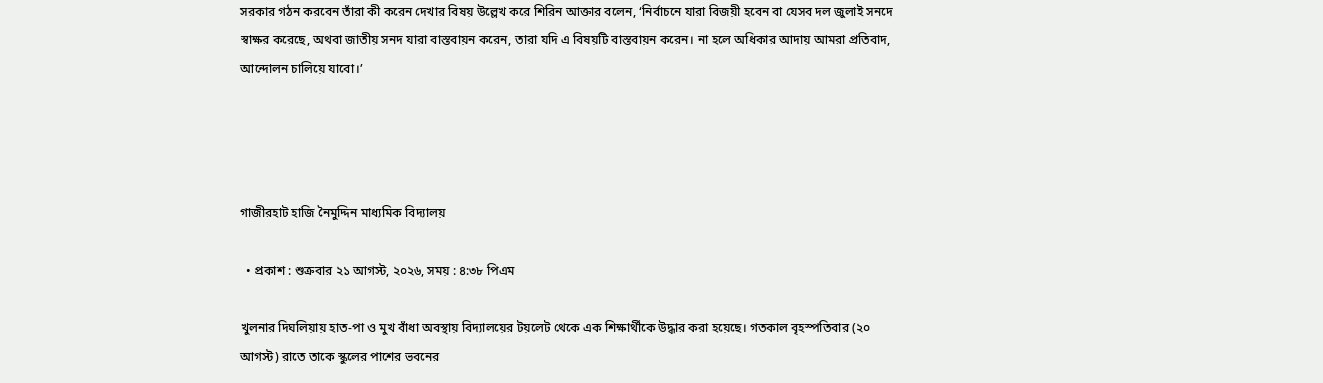সরকার গঠন করবেন তাঁরা কী করেন দেখার বিষয় উল্লেখ করে শিরিন আক্তার বলেন, ‘নির্বাচনে যারা বিজয়ী হবেন বা যেসব দল জুলাই সনদে স্বাক্ষর করেছে, অথবা জাতীয় সনদ যারা বাস্তবায়ন করেন, তারা যদি এ বিষয়টি বাস্তবায়ন করেন। না হলে অধিকার আদায় আমরা প্রতিবাদ, আন্দোলন চালিয়ে যাবো।’




গাজীরহাট হাজি নৈমুদ্দিন মাধ্যমিক বিদ্যালয়

  • প্রকাশ : শুক্রবার ২১ আগস্ট, ২০২৬, সময় : ৪:৩৮ পিএম

খুলনার দিঘলিয়ায় হাত-পা ও মুখ বাঁধা অবস্থায় বিদ্যালয়ের টয়লেট থেকে এক শিক্ষার্থীকে উদ্ধার করা হয়েছে। গতকাল বৃহস্পতিবার (২০ আগস্ট) রাতে তাকে স্কুলের পাশের ভবনের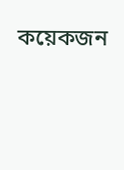কয়েকজন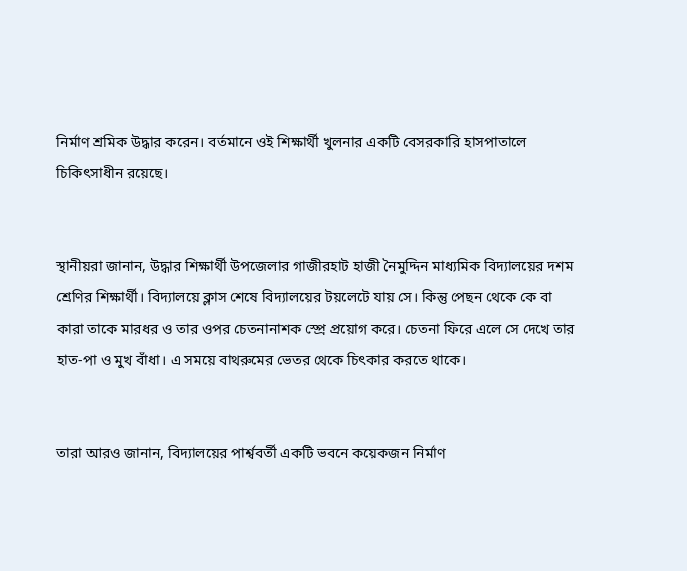নির্মাণ শ্রমিক উদ্ধার করেন। বর্তমানে ওই শিক্ষার্থী খুলনার একটি বেসরকারি হাসপাতালে চিকিৎসাধীন রয়েছে।


স্থানীয়রা জানান, উদ্ধার শিক্ষার্থী উপজেলার গাজীরহাট হাজী নৈমুদ্দিন মাধ্যমিক বিদ্যালয়ের দশম শ্রেণির শিক্ষার্থী। বিদ্যালয়ে ক্লাস শেষে বিদ্যালয়ের টয়লেটে যায় সে। কিন্তু পেছন থেকে কে বা কারা তাকে মারধর ও তার ওপর চেতনানাশক স্প্রে প্রয়োগ করে। চেতনা ফিরে এলে সে দেখে তার হাত-পা ও মুখ বাঁধা। এ সময়ে বাথরুমের ভেতর থেকে চিৎকার করতে থাকে।


তারা আরও জানান, বিদ্যালয়ের পার্শ্ববর্তী একটি ভবনে কয়েকজন নির্মাণ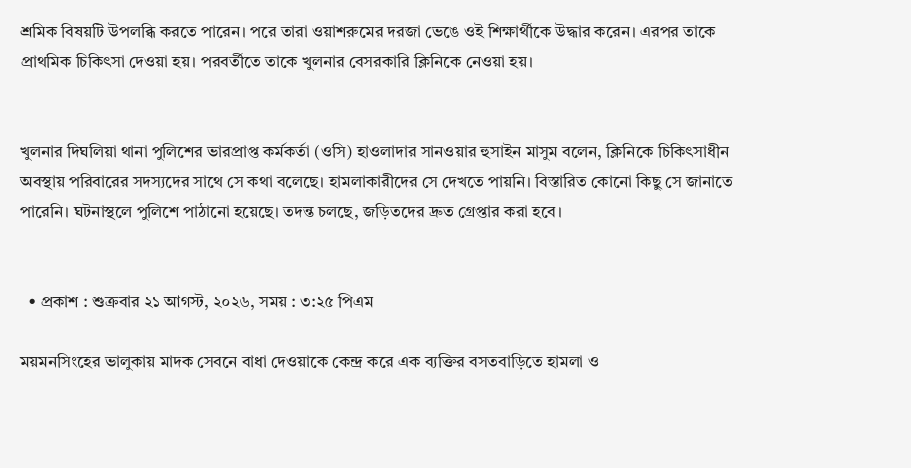শ্রমিক বিষয়টি উপলব্ধি করতে পারেন। পরে তারা ওয়াশরুমের দরজা ভেঙে ওই শিক্ষার্থীকে উদ্ধার করেন। এরপর তাকে প্রাথমিক চিকিৎসা দেওয়া হয়। পরবর্তীতে তাকে খুলনার বেসরকারি ক্লিনিকে নেওয়া হয়।


খুলনার দিঘলিয়া থানা পুলিশের ভারপ্রাপ্ত কর্মকর্তা (ওসি) হাওলাদার সানওয়ার হুসাইন মাসুম বলেন, ক্লিনিকে চিকিৎসাধীন অবস্থায় পরিবারের সদস্যদের সাথে সে কথা বলেছে। হামলাকারীদের সে দেখতে পায়নি। বিস্তারিত কোনো কিছু সে জানাতে পারেনি। ঘটনাস্থলে পুলিশে পাঠানো হয়েছে। তদন্ত চলছে, জড়িতদের দ্রুত গ্রেপ্তার করা হবে।


  • প্রকাশ : শুক্রবার ২১ আগস্ট, ২০২৬, সময় : ৩:২৫ পিএম

ময়মনসিংহের ভালুকায় মাদক সেবনে বাধা দেওয়াকে কেন্দ্র করে এক ব্যক্তির বসতবাড়িতে হামলা ও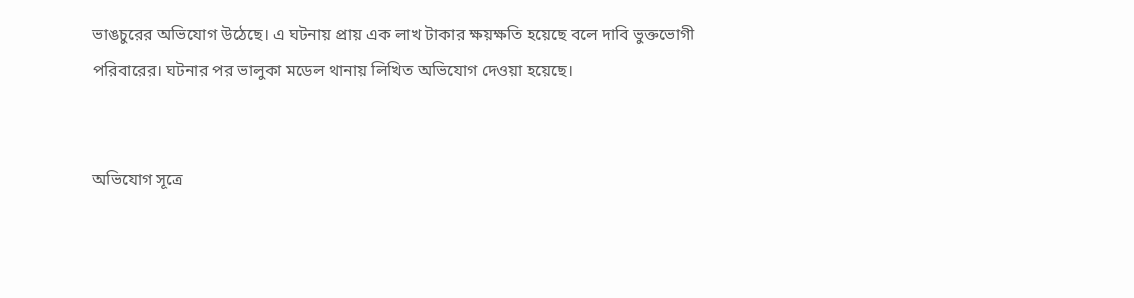ভাঙচুরের অভিযোগ উঠেছে। এ ঘটনায় প্রায় এক লাখ টাকার ক্ষয়ক্ষতি হয়েছে বলে দাবি ভুক্তভোগী পরিবারের। ঘটনার পর ভালুকা মডেল থানায় লিখিত অভিযোগ দেওয়া হয়েছে।


অভিযোগ সূত্রে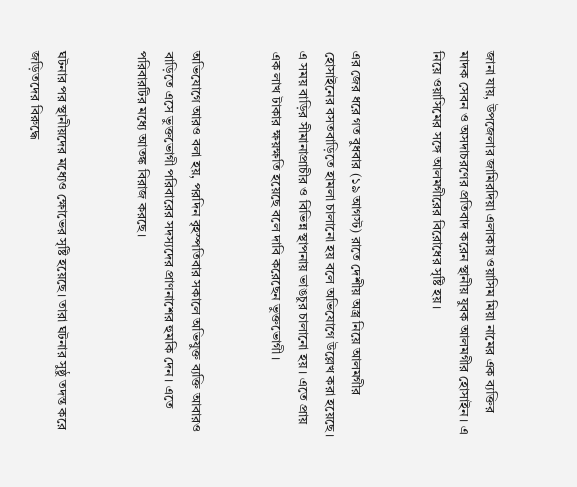জানা যায়, উপজেলার জামিরদিয়া এলাকায় ওয়াসিম মিয়া নামের এক ব্যক্তির মাদক সেবন ও অসদাচরণের প্রতিবাদ করেন স্থানীয় যুবক আলমগীর হোসাইন। এ নিয়ে ওয়াসিমের সঙ্গে আলমগীরের বিরোধের সৃষ্টি হয়।


এর জের ধরে গত বুধবার (১৯ আগস্ট) রাতে দেশীয় অস্ত্র নিয়ে আলমগীর হোসাইনের বসতবাড়িতে হামলা চালানো হয় বলে অভিযোগে উল্লেখ করা হয়েছে। এ সময় বাড়ির সীমানাপ্রাচীর ও বিভিন্ন স্থাপনায় ভাঙচুর চালানো হয়। এতে প্রায় এক লাখ টাকার ক্ষয়ক্ষতি হয়েছে বলে দাবি করেছেন ভুক্তভোগী।


অভিযোগে আরও বলা হয়, পরদিন বৃহস্পতিবার সকালে অভিযুক্ত ব্যক্তি আবারও বাড়িতে এসে ভুক্তভোগী পরিবারের সদস্যদের প্রাণনাশের হুমকি দেন। এতে পরিবারটির মধ্যে আতঙ্ক বিরাজ করছে।


ঘটনার পর স্থানীয়দের মধ্যেও ক্ষোভের সৃষ্টি হয়েছে। তারা ঘটনার সুষ্ঠু তদন্ত করে জড়িতদের বিরুদ্ধে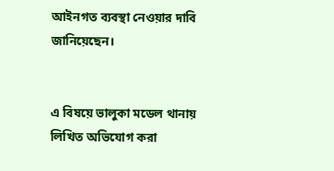আইনগত ব্যবস্থা নেওয়ার দাবি জানিয়েছেন।


এ বিষয়ে ভালুকা মডেল থানায় লিখিত অভিযোগ করা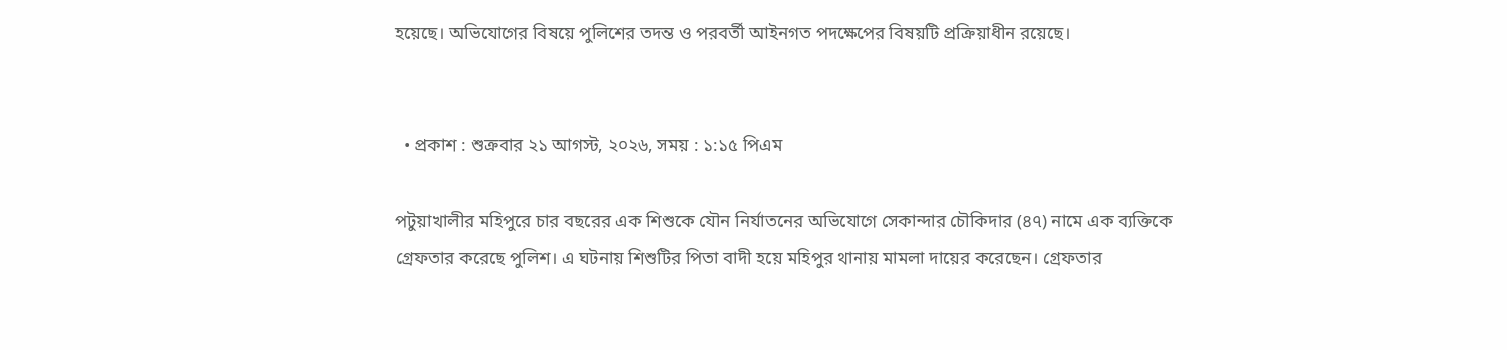হয়েছে। অভিযোগের বিষয়ে পুলিশের তদন্ত ও পরবর্তী আইনগত পদক্ষেপের বিষয়টি প্রক্রিয়াধীন রয়েছে।


  • প্রকাশ : শুক্রবার ২১ আগস্ট, ২০২৬, সময় : ১:১৫ পিএম

পটুয়াখালীর মহিপুরে চার বছরের এক শিশুকে যৌন নির্যাতনের অভিযোগে সেকান্দার চৌকিদার (৪৭) নামে এক ব্যক্তিকে গ্রেফতার করেছে পুলিশ। এ ঘটনায় শিশুটির পিতা বাদী হয়ে মহিপুর থানায় মামলা দায়ের করেছেন। গ্রেফতার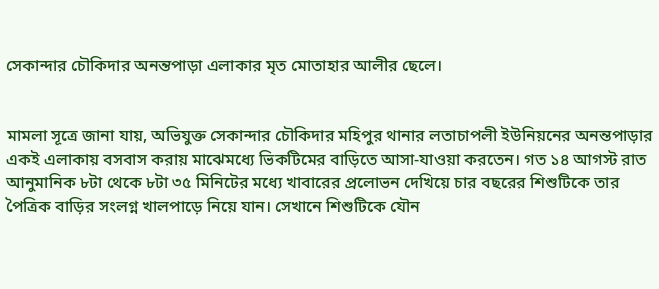সেকান্দার চৌকিদার অনন্তপাড়া এলাকার মৃত মোতাহার আলীর ছেলে।


মামলা সূত্রে জানা যায়, অভিযুক্ত সেকান্দার চৌকিদার মহিপুর থানার লতাচাপলী ইউনিয়নের অনন্তপাড়ার একই এলাকায় বসবাস করায় মাঝেমধ্যে ভিকটিমের বাড়িতে আসা-যাওয়া করতেন। গত ১৪ আগস্ট রাত আনুমানিক ৮টা থেকে ৮টা ৩৫ মিনিটের মধ্যে খাবারের প্রলোভন দেখিয়ে চার বছরের শিশুটিকে তার পৈত্রিক বাড়ির সংলগ্ন খালপাড়ে নিয়ে যান। সেখানে শিশুটিকে যৌন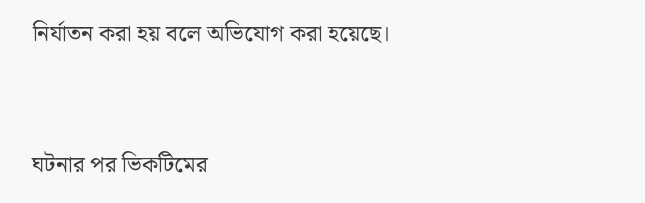নির্যাতন করা হয় বলে অভিযোগ করা হয়েছে।


ঘটনার পর ভিকটিমের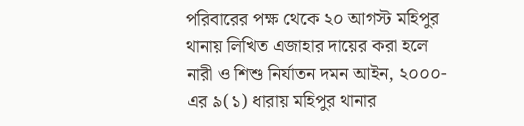পরিবারের পক্ষ থেকে ২০ আগস্ট মহিপুর থানায় লিখিত এজাহার দায়ের করা হলে নারী ও শিশু নির্যাতন দমন আইন, ২০০০-এর ৯(১) ধারায় মহিপুর থানার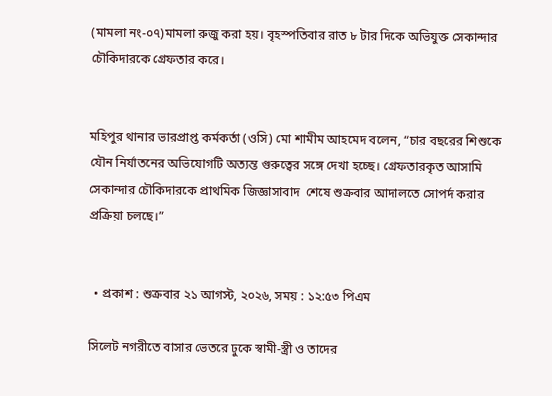(মামলা নং-০৭)মামলা রুজু করা হয়। বৃহস্পতিবার রাত ৮ টার দিকে অভিযুক্ত সেকান্দার চৌকিদারকে গ্রেফতার করে।


মহিপুর থানার ভারপ্রাপ্ত কর্মকর্তা (ওসি) মো শামীম আহমেদ বলেন, “চার বছরের শিশুকে যৌন নির্যাতনের অভিযোগটি অত্যন্ত গুরুত্বের সঙ্গে দেখা হচ্ছে। গ্রেফতারকৃত আসামি সেকান্দার চৌকিদারকে প্রাথমিক জিজ্ঞাসাবাদ  শেষে শুক্রবার আদালতে সোপর্দ করার প্রক্রিয়া চলছে।”


  • প্রকাশ : শুক্রবার ২১ আগস্ট, ২০২৬, সময় : ১২:৫৩ পিএম

সিলেট নগরীতে বাসার ভেতরে ঢুকে স্বামী-স্ত্রী ও তাদের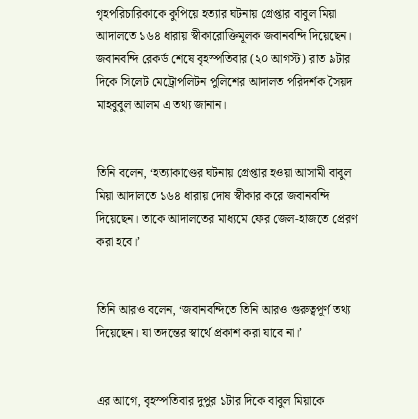গৃহপরিচারিকাকে কুপিয়ে হত্যার ঘটনায় গ্রেপ্তার বাবুল মিয়া আদালতে ১৬৪ ধারায় স্বীকারোক্তিমূলক জবানবন্দি দিয়েছেন। জবানবন্দি রেকর্ড শেষে বৃহস্পতিবার (২০ আগস্ট) রাত ৯টার দিকে সিলেট মেট্রোপলিটন পুলিশের আদালত পরিদর্শক সৈয়দ মাহবুবুল আলম এ তথ্য জানান।


তিনি বলেন, ‘হত্যাকাণ্ডের ঘটনায় গ্রেপ্তার হওয়া আসামী বাবুল মিয়া আদালতে ১৬৪ ধারায় দোষ স্বীকার করে জবানবন্দি দিয়েছেন। তাকে আদালতের মাধ্যমে ফের জেল-হাজতে প্রেরণ করা হবে।’


তিনি আরও বলেন, ‘জবানবন্দিতে তিনি আরও গুরুত্বপূর্ণ তথ্য দিয়েছেন। যা তদন্তের স্বার্থে প্রকাশ করা যাবে না।’


এর আগে, বৃহস্পতিবার দুপুর ১টার দিকে বাবুল মিয়াকে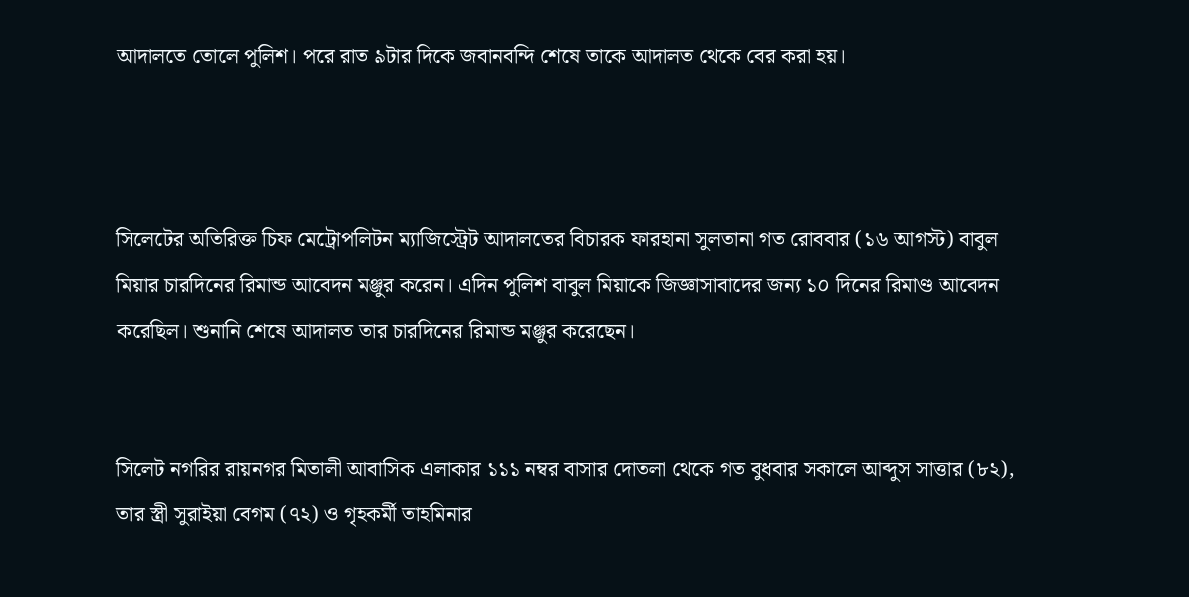আদালতে তোলে পুলিশ। পরে রাত ৯টার দিকে জবানবন্দি শেষে তাকে আদালত থেকে বের করা হয়।



সিলেটের অতিরিক্ত চিফ মেট্রোপলিটন ম্যাজিস্ট্রেট আদালতের বিচারক ফারহানা সুলতানা গত রোববার (১৬ আগস্ট) বাবুল মিয়ার চারদিনের রিমান্ড আবেদন মঞ্জুর করেন। এদিন পুলিশ বাবুল মিয়াকে জিজ্ঞাসাবাদের জন্য ১০ দিনের রিমাণ্ড আবেদন করেছিল। শুনানি শেষে আদালত তার চারদিনের রিমান্ড মঞ্জুর করেছেন।


সিলেট নগরির রায়নগর মিতালী আবাসিক এলাকার ১১১ নম্বর বাসার দোতলা থেকে গত বুধবার সকালে আব্দুস সাত্তার (৮২), তার স্ত্রী সুরাইয়া বেগম (৭২) ও গৃহকর্মী তাহমিনার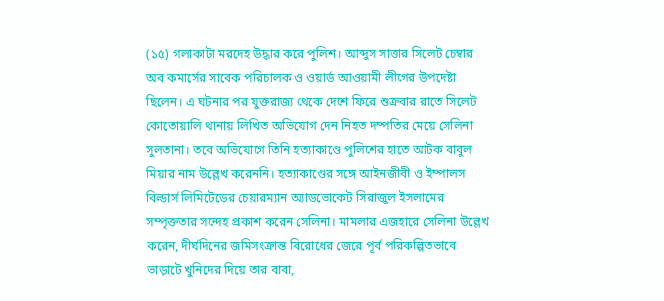(১৫) গলাকাটা মরদেহ উদ্ধার করে পুলিশ। আব্দুস সাত্তার সিলেট চেম্বার অব কমার্সের সাবেক পরিচালক ও ওয়ার্ড আওয়ামী লীগের উপদেষ্টা ছিলেন। এ ঘটনার পর যুক্তরাজ্য থেকে দেশে ফিরে শুক্রবার রাতে সিলেট কোতোয়ালি থানায় লিখিত অভিযোগ দেন নিহত দম্পতির মেয়ে সেলিনা সুলতানা। তবে অভিযোগে তিনি হত্যাকাণ্ডে পুলিশের হাতে আটক বাবুল মিয়ার নাম উল্লেখ করেননি। হত্যাকাণ্ডের সঙ্গে আইনজীবী ও ইম্পালস বিল্ডার্স লিমিটেডের চেয়ারম্যান অ্যাডভোকেট সিরাজুল ইসলামের সম্পৃক্ততার সন্দেহ প্রকাশ করেন সেলিনা। মামলার এজহারে সেলিনা উল্লেখ করেন, দীর্ঘদিনের জমিসংক্রান্ত বিরোধের জেরে পূর্ব পরিকল্পিতভাবে ভাড়াটে খুনিদের দিয়ে তার বাবা,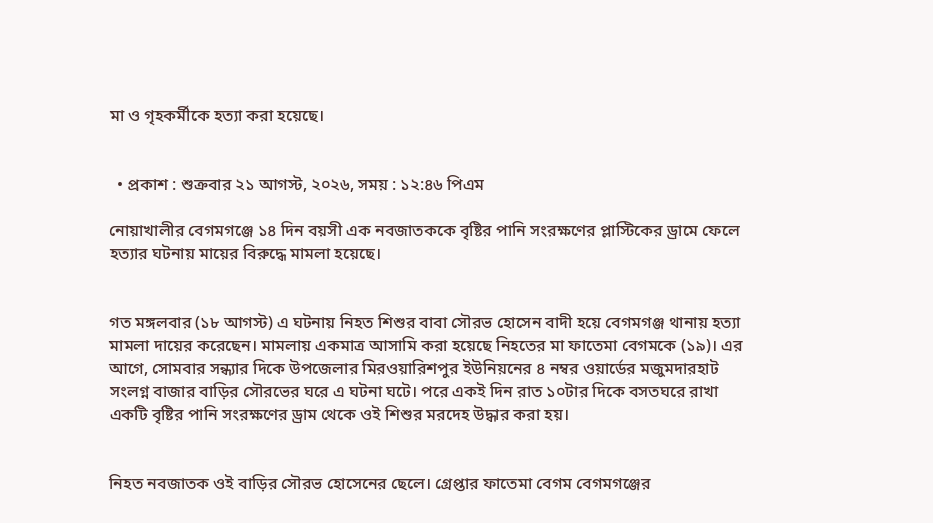মা ও গৃহকর্মীকে হত্যা করা হয়েছে।


  • প্রকাশ : শুক্রবার ২১ আগস্ট, ২০২৬, সময় : ১২:৪৬ পিএম

নোয়াখালীর বেগমগঞ্জে ১৪ দিন বয়সী এক নবজাতককে বৃষ্টির পানি সংরক্ষণের প্লাস্টিকের ড্রামে ফেলে হত্যার ঘটনায় মায়ের বিরুদ্ধে মামলা হয়েছে।


গত মঙ্গলবার (১৮ আগস্ট) এ ঘটনায় নিহত শিশুর বাবা সৌরভ হোসেন বাদী হয়ে বেগমগঞ্জ থানায় হত্যা মামলা দায়ের করেছেন। মামলায় একমাত্র আসামি করা হয়েছে নিহতের মা ফাতেমা বেগমকে (১৯)। এর আগে, সোমবার সন্ধ্যার দিকে উপজেলার মিরওয়ারিশপুর ইউনিয়নের ৪ নম্বর ওয়ার্ডের মজুমদারহাট সংলগ্ন বাজার বাড়ির সৌরভের ঘরে এ ঘটনা ঘটে। পরে একই দিন রাত ১০টার দিকে বসতঘরে রাখা একটি বৃষ্টির পানি সংরক্ষণের ড্রাম থেকে ওই শিশুর মরদেহ উদ্ধার করা হয়।


নিহত নবজাতক ওই বাড়ির সৌরভ হোসেনের ছেলে। গ্রেপ্তার ফাতেমা বেগম বেগমগঞ্জের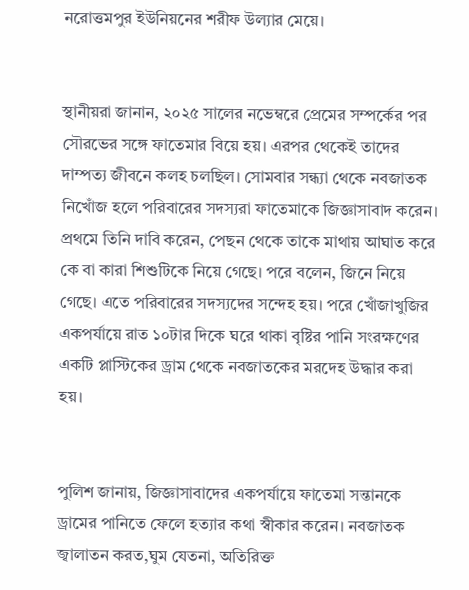নরোত্তমপুর ইউনিয়নের শরীফ উল্যার মেয়ে।


স্থানীয়রা জানান, ২০২৫ সালের নভেম্বরে প্রেমের সম্পর্কের পর সৌরভের সঙ্গে ফাতেমার বিয়ে হয়। এরপর থেকেই তাদের দাম্পত্য জীবনে কলহ চলছিল। সোমবার সন্ধ্যা থেকে নবজাতক নিখোঁজ হলে পরিবারের সদস্যরা ফাতেমাকে জিজ্ঞাসাবাদ করেন। প্রথমে তিনি দাবি করেন, পেছন থেকে তাকে মাথায় আঘাত করে কে বা কারা শিশুটিকে নিয়ে গেছে। পরে বলেন, জিনে নিয়ে গেছে। এতে পরিবারের সদস্যদের সন্দেহ হয়। পরে খোঁজাখুজির একপর্যায়ে রাত ১০টার দিকে ঘরে থাকা বৃষ্টির পানি সংরক্ষণের একটি প্লাস্টিকের ড্রাম থেকে নবজাতকের মরদেহ উদ্ধার করা হয়।


পুলিশ জানায়, জিজ্ঞাসাবাদের একপর্যায়ে ফাতেমা সন্তানকে ড্রামের পানিতে ফেলে হত্যার কথা স্বীকার করেন। নবজাতক জ্বালাতন করত,ঘুম যেতনা, অতিরিক্ত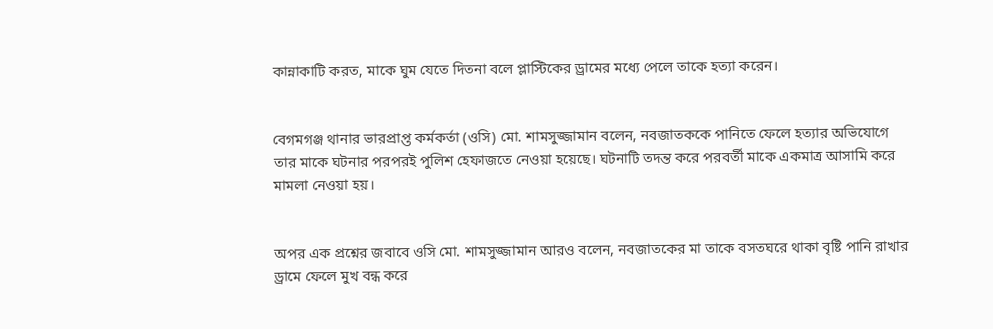কান্নাকাটি করত, মাকে ঘুম যেতে দিতনা বলে প্লাস্টিকের ড্রামের মধ্যে পেলে তাকে হত্যা করেন।


বেগমগঞ্জ থানার ভারপ্রাপ্ত কর্মকর্তা (ওসি) মো. শামসুজ্জামান বলেন, নবজাতককে পানিতে ফেলে হত্যার অভিযোগে তার মাকে ঘটনার পরপরই পুলিশ হেফাজতে নেওয়া হয়েছে। ঘটনাটি তদন্ত করে পরবর্তী মাকে একমাত্র আসামি করে মামলা নেওয়া হয়।


অপর এক প্রশ্নের জবাবে ওসি মো. শামসুজ্জামান আরও বলেন, নবজাতকের মা তাকে বসতঘরে থাকা বৃষ্টি পানি রাখার ড্রামে ফেলে মুখ বন্ধ করে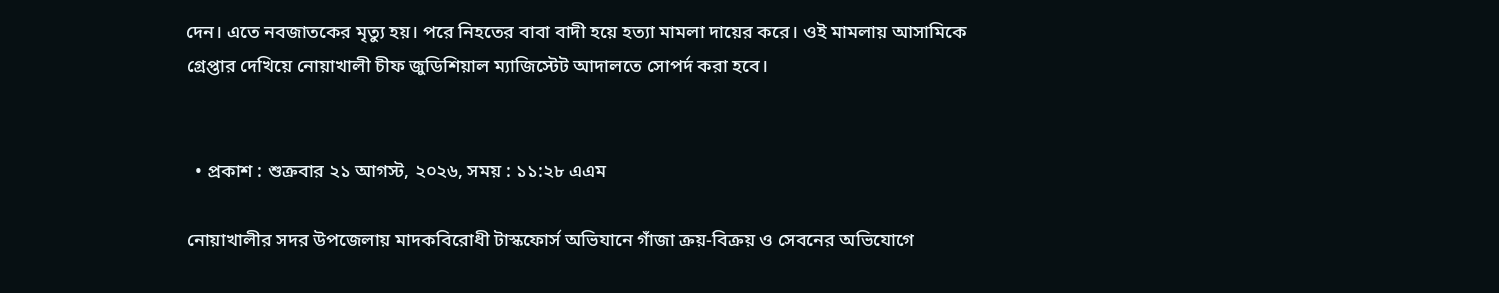দেন। এতে নবজাতকের মৃত্যু হয়। পরে নিহতের বাবা বাদী হয়ে হত্যা মামলা দায়ের করে। ওই মামলায় আসামিকে গ্রেপ্তার দেখিয়ে নোয়াখালী চীফ জুডিশিয়াল ম্যাজিস্টেট আদালতে সোপর্দ করা হবে।


  • প্রকাশ : শুক্রবার ২১ আগস্ট, ২০২৬, সময় : ১১:২৮ এএম

নোয়াখালীর সদর উপজেলায় মাদকবিরোধী টাস্কফোর্স অভিযানে গাঁজা ক্রয়-বিক্রয় ও সেবনের অভিযোগে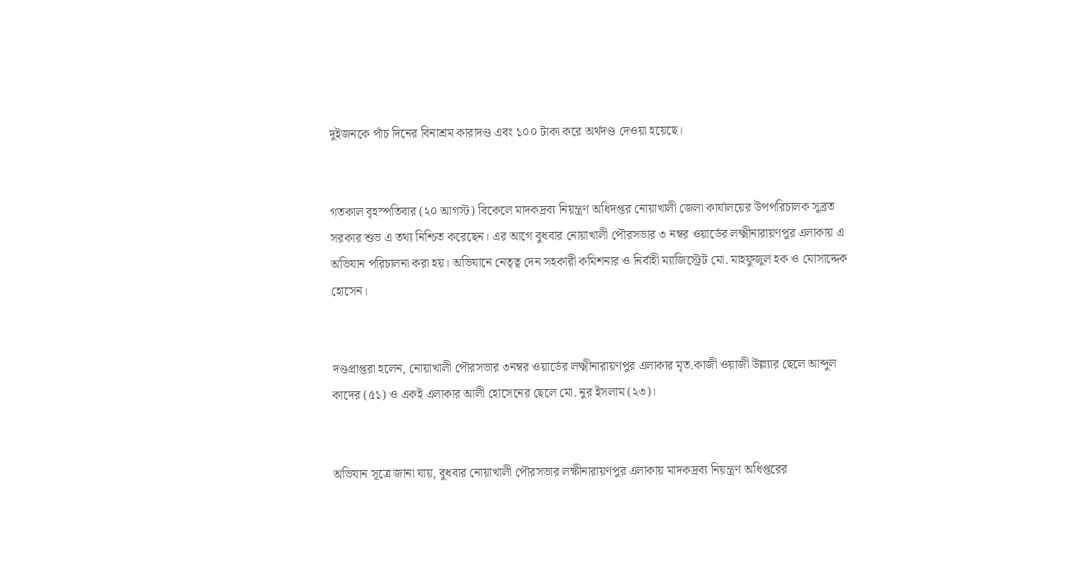দুইজনকে পাঁচ দিনের বিনাশ্রম কারাদণ্ড এবং ১০০ টাকা করে অর্থদণ্ড দেওয়া হয়েছে।


গতকাল বৃহস্পতিবার (২০ আগস্ট) বিকেলে মাদকদ্রব্য নিয়ন্ত্রণ অধিদপ্তর নোয়াখালী জেলা কার্যালয়ের উপপরিচালক সুব্রত সরকার শুভ এ তথ্য নিশ্চিত করেছেন। এর আগে বুধবার নোয়াখালী পৌরসভার ৩ নম্বর ওয়ার্ডের লক্ষ্মীনারায়ণপুর এলাকায় এ অভিযান পরিচালনা করা হয়। অভিযানে নেতৃত্ব দেন সহকারী কমিশনার ও নির্বাহী ম্যাজিস্ট্রেট মো. মাহফুজুল হক ও মোসাদ্দেক হোসেন।


দণ্ডপ্রাপ্তরা হলেন, নোয়াখালী পৌরসভার ৩নম্বর ওয়ার্ডের লক্ষ্মীনারায়ণপুর এলাকার মৃত.কাজী ওয়াজী উল্ল্যার ছেলে আব্দুল কাদের (৫১) ও একই এলাকার আলী হোসেনের ছেলে মো. নুর ইসলাম (২৩)।


অভিযান সূত্রে জানা যায়, বুধবার নোয়াখালী পৌরসভার লক্ষীনারায়ণপুর এলাকায় মাদকদ্রব্য নিয়ন্ত্রণ অধিপ্তরের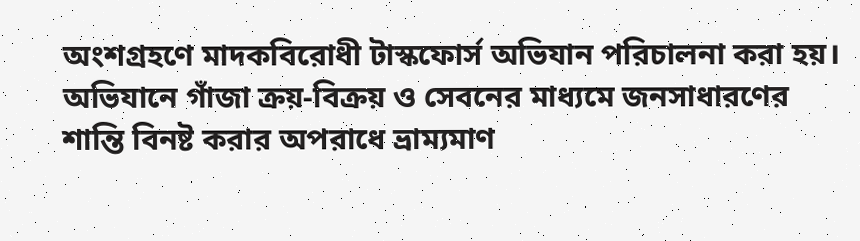অংশগ্রহণে মাদকবিরোধী টাস্কফোর্স অভিযান পরিচালনা করা হয়। অভিযানে গাঁজা ক্রয়-বিক্রয় ও সেবনের মাধ্যমে জনসাধারণের শান্তি বিনষ্ট করার অপরাধে ভ্রাম্যমাণ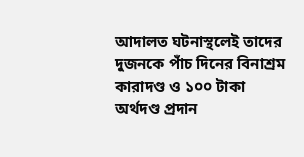আদালত ঘটনাস্থলেই তাদের দুজনকে পাঁচ দিনের বিনাশ্রম কারাদণ্ড ও ১০০ টাকা অর্থদণ্ড প্রদান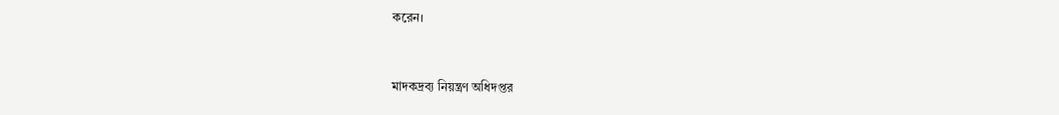করেন।


মাদকদ্রব্য নিয়ন্ত্রণ অধিদপ্তর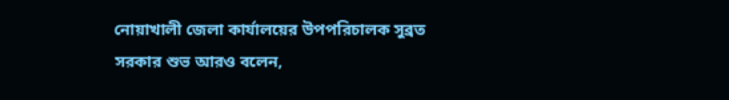নোয়াখালী জেলা কার্যালয়ের উপপরিচালক সুব্রত সরকার শুভ আরও বলেন,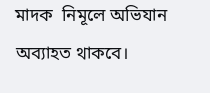মাদক  নিমূলে অভিযান অব্যাহত থাকবে।